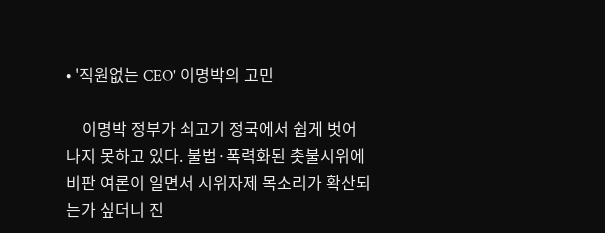• '직원없는 CEO' 이명박의 고민

    이명박 정부가 쇠고기 정국에서 쉽게 벗어나지 못하고 있다. 불법·폭력화된 촛불시위에 비판 여론이 일면서 시위자제 목소리가 확산되는가 싶더니 진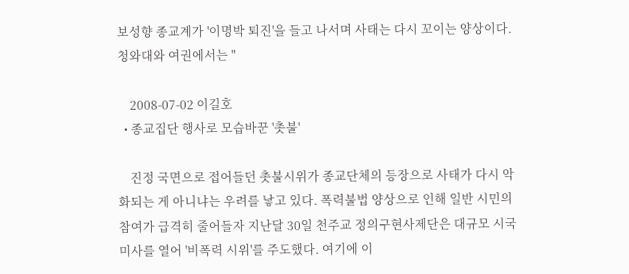보성향 종교계가 '이명박 퇴진'을 들고 나서며 사태는 다시 꼬이는 양상이다. 청와대와 여권에서는 "

    2008-07-02 이길호
  • 종교집단 행사로 모습바꾼 '촛불'

    진정 국면으로 접어들던 촛불시위가 종교단체의 등장으로 사태가 다시 악화되는 게 아니냐는 우려를 낳고 있다. 폭력불법 양상으로 인해 일반 시민의 참여가 급격히 줄어들자 지난달 30일 천주교 정의구현사제단은 대규모 시국미사를 열어 '비폭력 시위'를 주도했다. 여기에 이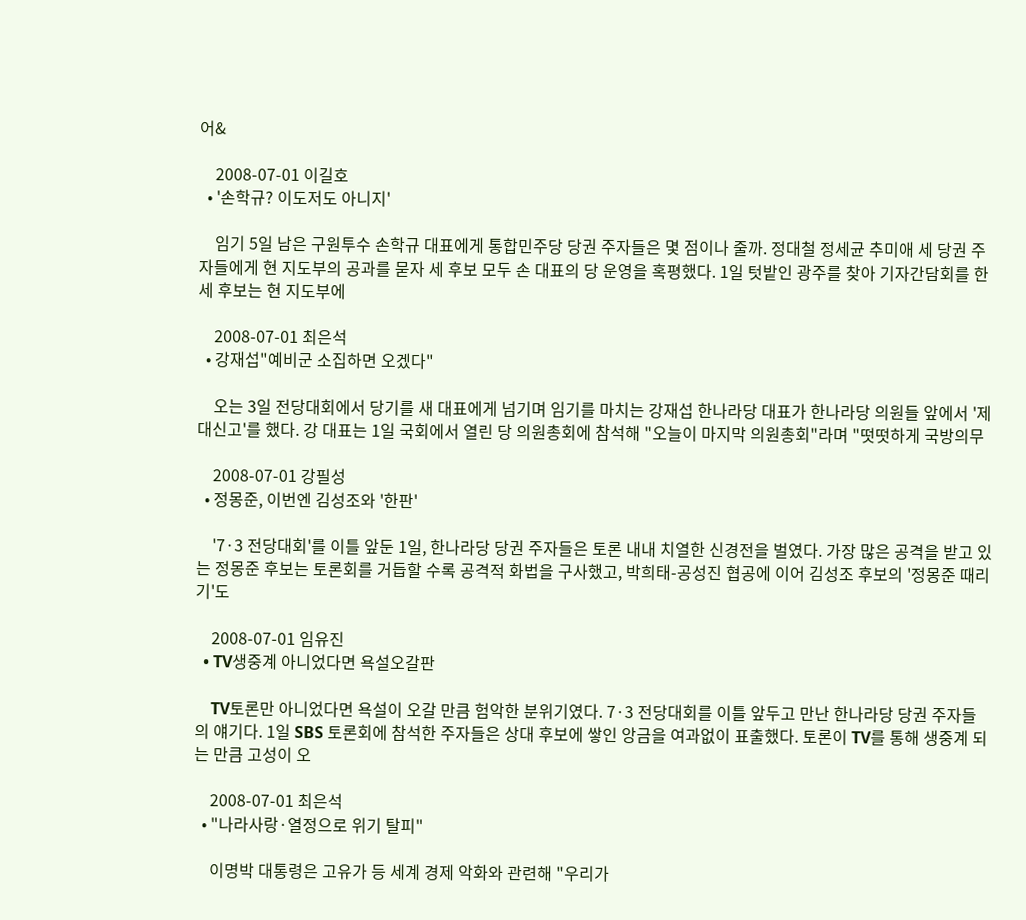어&

    2008-07-01 이길호
  • '손학규? 이도저도 아니지'

    임기 5일 남은 구원투수 손학규 대표에게 통합민주당 당권 주자들은 몇 점이나 줄까. 정대철 정세균 추미애 세 당권 주자들에게 현 지도부의 공과를 묻자 세 후보 모두 손 대표의 당 운영을 혹평했다. 1일 텃밭인 광주를 찾아 기자간담회를 한 세 후보는 현 지도부에

    2008-07-01 최은석
  • 강재섭"예비군 소집하면 오겠다"

    오는 3일 전당대회에서 당기를 새 대표에게 넘기며 임기를 마치는 강재섭 한나라당 대표가 한나라당 의원들 앞에서 '제대신고'를 했다. 강 대표는 1일 국회에서 열린 당 의원총회에 참석해 "오늘이 마지막 의원총회"라며 "떳떳하게 국방의무

    2008-07-01 강필성
  • 정몽준, 이번엔 김성조와 '한판'

    '7·3 전당대회'를 이틀 앞둔 1일, 한나라당 당권 주자들은 토론 내내 치열한 신경전을 벌였다. 가장 많은 공격을 받고 있는 정몽준 후보는 토론회를 거듭할 수록 공격적 화법을 구사했고, 박희태-공성진 협공에 이어 김성조 후보의 '정몽준 때리기'도

    2008-07-01 임유진
  • TV생중계 아니었다면 욕설오갈판

    TV토론만 아니었다면 욕설이 오갈 만큼 험악한 분위기였다. 7·3 전당대회를 이틀 앞두고 만난 한나라당 당권 주자들의 얘기다. 1일 SBS 토론회에 참석한 주자들은 상대 후보에 쌓인 앙금을 여과없이 표출했다. 토론이 TV를 통해 생중계 되는 만큼 고성이 오

    2008-07-01 최은석
  • "나라사랑·열정으로 위기 탈피"

    이명박 대통령은 고유가 등 세계 경제 악화와 관련해 "우리가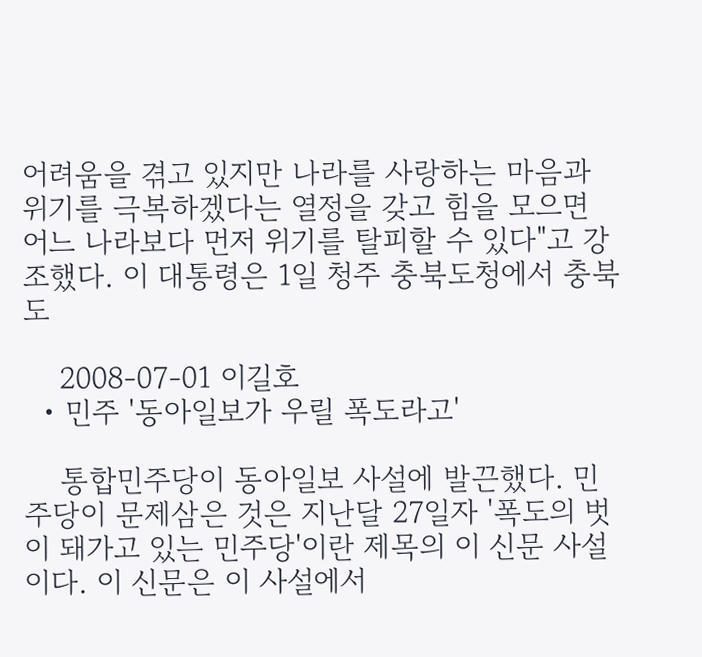어려움을 겪고 있지만 나라를 사랑하는 마음과 위기를 극복하겠다는 열정을 갖고 힘을 모으면 어느 나라보다 먼저 위기를 탈피할 수 있다"고 강조했다. 이 대통령은 1일 청주 충북도청에서 충북도

    2008-07-01 이길호
  • 민주 '동아일보가 우릴 폭도라고'

    통합민주당이 동아일보 사설에 발끈했다. 민주당이 문제삼은 것은 지난달 27일자 '폭도의 벗이 돼가고 있는 민주당'이란 제목의 이 신문 사설이다. 이 신문은 이 사설에서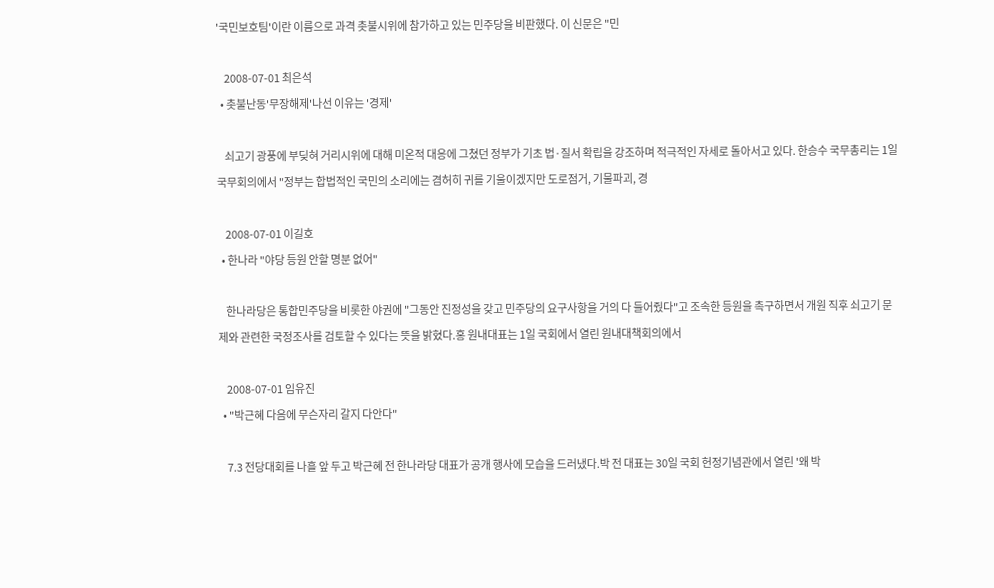'국민보호팀'이란 이름으로 과격 촛불시위에 참가하고 있는 민주당을 비판했다. 이 신문은 "민

    2008-07-01 최은석
  • 촛불난동'무장해제'나선 이유는 '경제'

    쇠고기 광풍에 부딪혀 거리시위에 대해 미온적 대응에 그쳤던 정부가 기초 법·질서 확립을 강조하며 적극적인 자세로 돌아서고 있다. 한승수 국무총리는 1일 국무회의에서 "정부는 합법적인 국민의 소리에는 겸허히 귀를 기울이겠지만 도로점거, 기물파괴, 경

    2008-07-01 이길호
  • 한나라 "야당 등원 안할 명분 없어"

    한나라당은 통합민주당을 비롯한 야권에 "그동안 진정성을 갖고 민주당의 요구사항을 거의 다 들어줬다"고 조속한 등원을 촉구하면서 개원 직후 쇠고기 문제와 관련한 국정조사를 검토할 수 있다는 뜻을 밝혔다.홍 원내대표는 1일 국회에서 열린 원내대책회의에서

    2008-07-01 임유진
  • "박근혜 다음에 무슨자리 갈지 다안다"

    7.3 전당대회를 나흘 앞 두고 박근혜 전 한나라당 대표가 공개 행사에 모습을 드러냈다.박 전 대표는 30일 국회 헌정기념관에서 열린 '왜 박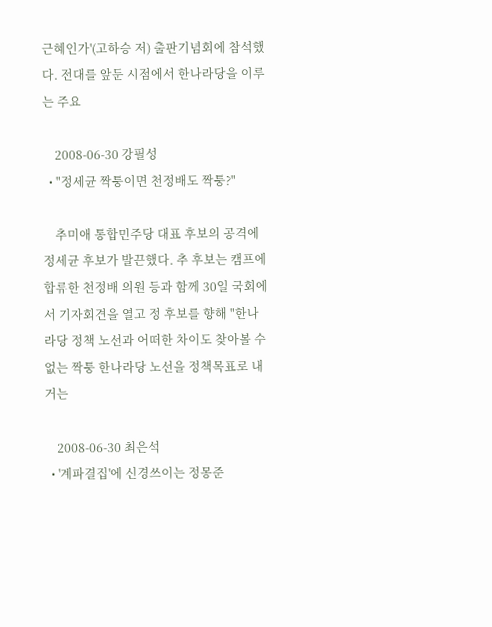근혜인가'(고하승 저) 출판기념회에 참석했다. 전대를 앞둔 시점에서 한나라당을 이루는 주요

    2008-06-30 강필성
  • "정세균 짝퉁이면 천정배도 짝퉁?"

    추미애 통합민주당 대표 후보의 공격에 정세균 후보가 발끈했다. 추 후보는 캠프에 합류한 천정배 의원 등과 함께 30일 국회에서 기자회견을 열고 정 후보를 향해 "한나라당 정책 노선과 어떠한 차이도 찾아볼 수 없는 짝퉁 한나라당 노선을 정책목표로 내거는

    2008-06-30 최은석
  • '계파결집'에 신경쓰이는 정몽준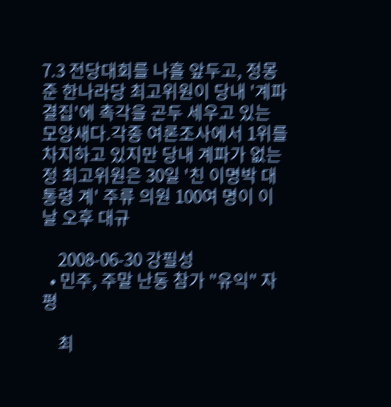7.3 전당대회를 나흘 앞두고, 정몽준 한나라당 최고위원이 당내 '계파 결집'에 촉각을 곤두 세우고 있는 모양새다.각종 여론조사에서 1위를 차지하고 있지만 당내 계파가 없는 정 최고위원은 30일 '친 이명박 대통령 계' 주류 의원 100여 명이 이날 오후 대규

    2008-06-30 강필성
  • 민주, 주말 난동 참가 "유익" 자평

    최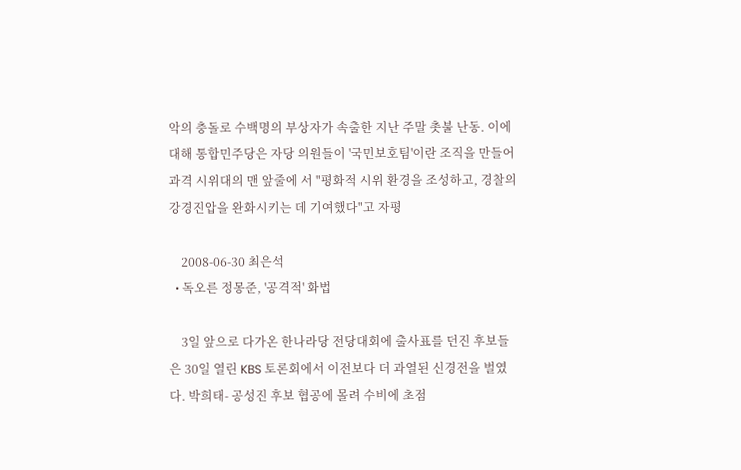악의 충돌로 수백명의 부상자가 속출한 지난 주말 촛불 난동. 이에 대해 통합민주당은 자당 의원들이 '국민보호팀'이란 조직을 만들어 과격 시위대의 맨 앞줄에 서 "평화적 시위 환경을 조성하고, 경찰의 강경진압을 완화시키는 데 기여했다"고 자평

    2008-06-30 최은석
  • 독오른 정몽준, '공격적' 화법

    3일 앞으로 다가온 한나라당 전당대회에 출사표를 던진 후보들은 30일 열린 KBS 토론회에서 이전보다 더 과열된 신경전을 벌였다. 박희태- 공성진 후보 협공에 몰려 수비에 초점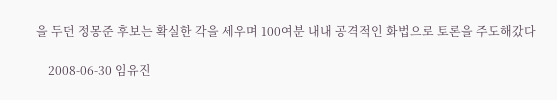을 두던 정몽준 후보는 확실한 각을 세우며 100여분 내내 공격적인 화법으로 토론을 주도해갔다

    2008-06-30 임유진